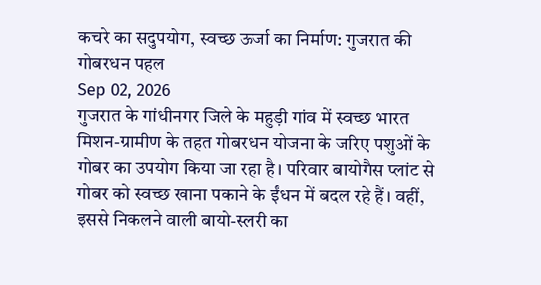कचरे का सदुपयोग, स्वच्छ ऊर्जा का निर्माण: गुजरात की गोबरधन पहल
Sep 02, 2026
गुजरात के गांधीनगर जिले के महुड़ी गांव में स्वच्छ भारत मिशन-ग्रामीण के तहत गोबरधन योजना के जरिए पशुओं के गोबर का उपयोग किया जा रहा है। परिवार बायोगैस प्लांट से गोबर को स्वच्छ खाना पकाने के ईंधन में बदल रहे हैं। वहीं, इससे निकलने वाली बायो-स्लरी का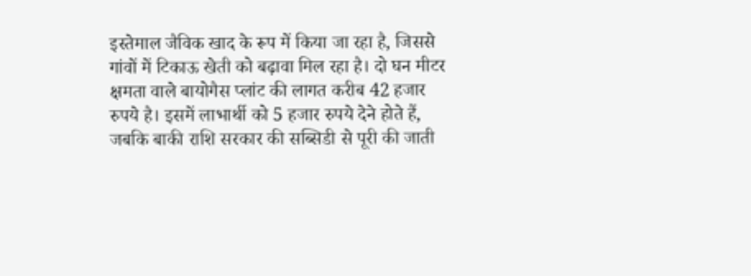इस्तेमाल जैविक खाद के रूप में किया जा रहा है, जिससे गांवों में टिकाऊ खेती को बढ़ावा मिल रहा है। दो घन मीटर क्षमता वाले बायोगैस प्लांट की लागत करीब 42 हजार रुपये है। इसमें लाभार्थी को 5 हजार रुपये देने होते हैं, जबकि बाकी राशि सरकार की सब्सिडी से पूरी की जाती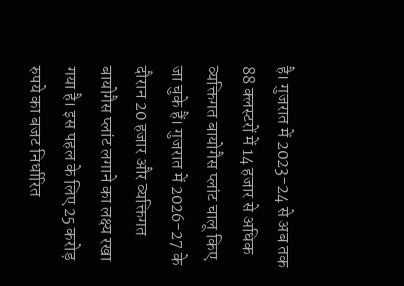है। गुजरात में 2023-24 से अब तक 88 क्लस्टरों में 14 हजार से अधिक व्यक्तिगत बायोगैस प्लांट चालू किए जा चुके हैं। गुजरात में 2026-27 के दौरान 20 हजार और व्यक्तिगत बायोगैस प्लांट लगाने का लक्ष्य रखा गया है। इस पहल के लिए 25 करोड़ रुपये का बजट निर्धारित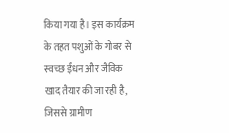किया गया है। इस कार्यक्रम के तहत पशुओं के गोबर से स्वच्छ ईंधन और जैविक खाद तैयार की जा रही है, जिससे ग्रामीण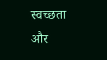स्वच्छता और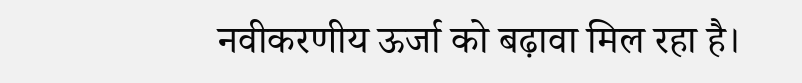नवीकरणीय ऊर्जा को बढ़ावा मिल रहा है।